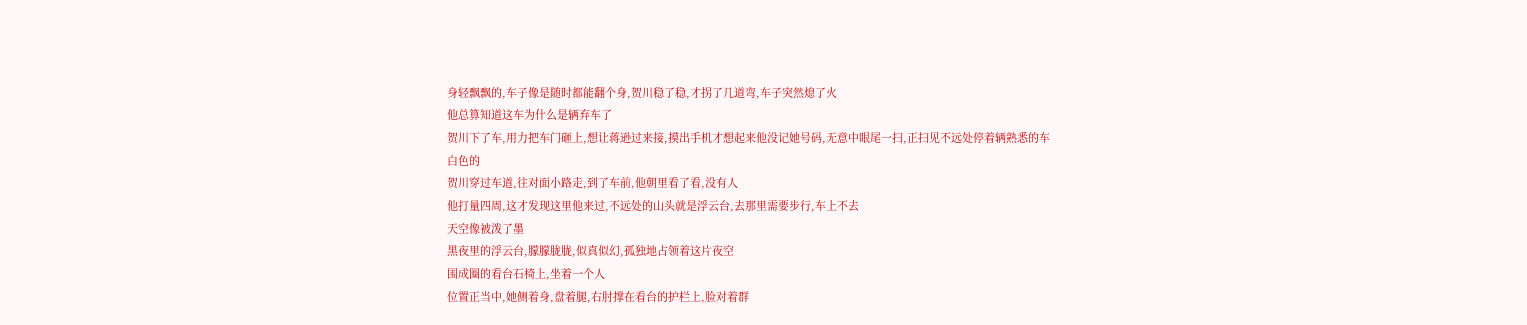身轻飘飘的,车子像是随时都能翻个身,贺川稳了稳,才拐了几道弯,车子突然熄了火
他总算知道这车为什么是辆弃车了
贺川下了车,用力把车门砸上,想让蒋逊过来接,摸出手机才想起来他没记她号码,无意中眼尾一扫,正扫见不远处停着辆熟悉的车
白色的
贺川穿过车道,往对面小路走,到了车前,他朝里看了看,没有人
他打量四周,这才发现这里他来过,不远处的山头就是浮云台,去那里需要步行,车上不去
天空像被泼了墨
黑夜里的浮云台,朦朦胧胧,似真似幻,孤独地占领着这片夜空
围成圈的看台石椅上,坐着一个人
位置正当中,她侧着身,盘着腿,右肘撑在看台的护栏上,脸对着群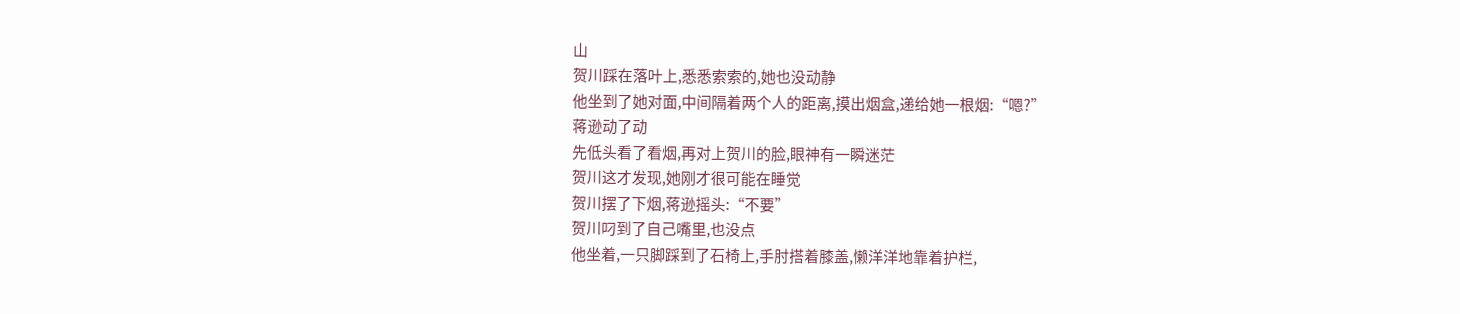山
贺川踩在落叶上,悉悉索索的,她也没动静
他坐到了她对面,中间隔着两个人的距离,摸出烟盒,递给她一根烟:“嗯?”
蒋逊动了动
先低头看了看烟,再对上贺川的脸,眼神有一瞬迷茫
贺川这才发现,她刚才很可能在睡觉
贺川摆了下烟,蒋逊摇头:“不要”
贺川叼到了自己嘴里,也没点
他坐着,一只脚踩到了石椅上,手肘搭着膝盖,懒洋洋地靠着护栏,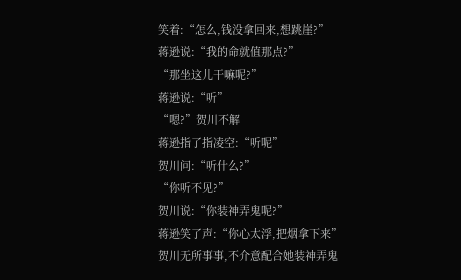笑着:“怎么,钱没拿回来,想跳崖?”
蒋逊说:“我的命就值那点?”
“那坐这儿干嘛呢?”
蒋逊说:“听”
“嗯?”贺川不解
蒋逊指了指凌空:“听呢”
贺川问:“听什么?”
“你听不见?”
贺川说:“你装神弄鬼呢?”
蒋逊笑了声:“你心太浮,把烟拿下来”
贺川无所事事,不介意配合她装神弄鬼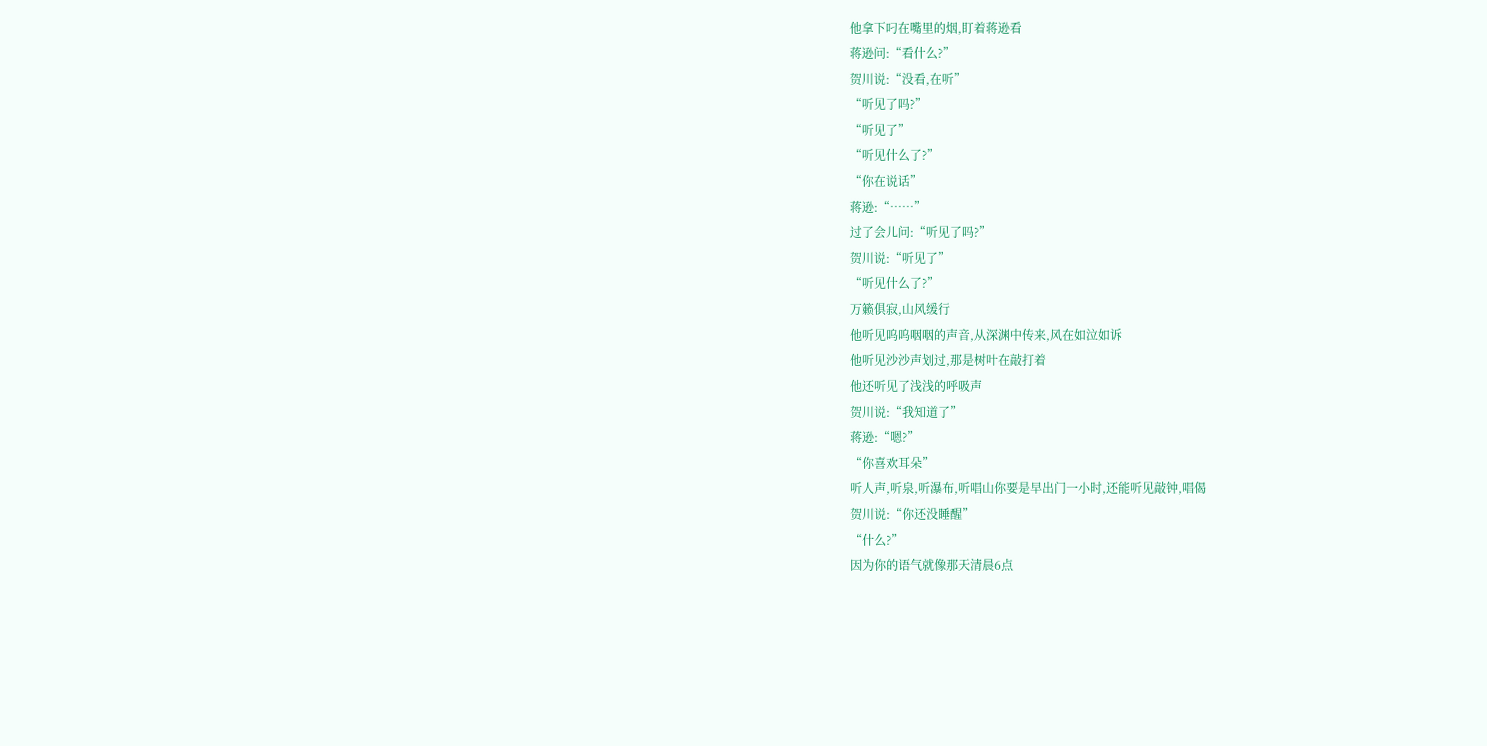他拿下叼在嘴里的烟,盯着蒋逊看
蒋逊问:“看什么?”
贺川说:“没看,在听”
“听见了吗?”
“听见了”
“听见什么了?”
“你在说话”
蒋逊:“……”
过了会儿问:“听见了吗?”
贺川说:“听见了”
“听见什么了?”
万籁俱寂,山风缓行
他听见呜呜咽咽的声音,从深渊中传来,风在如泣如诉
他听见沙沙声划过,那是树叶在敲打着
他还听见了浅浅的呼吸声
贺川说:“我知道了”
蒋逊:“嗯?”
“你喜欢耳朵”
听人声,听泉,听瀑布,听唱山你要是早出门一小时,还能听见敲钟,唱偈
贺川说:“你还没睡醒”
“什么?”
因为你的语气就像那天清晨6点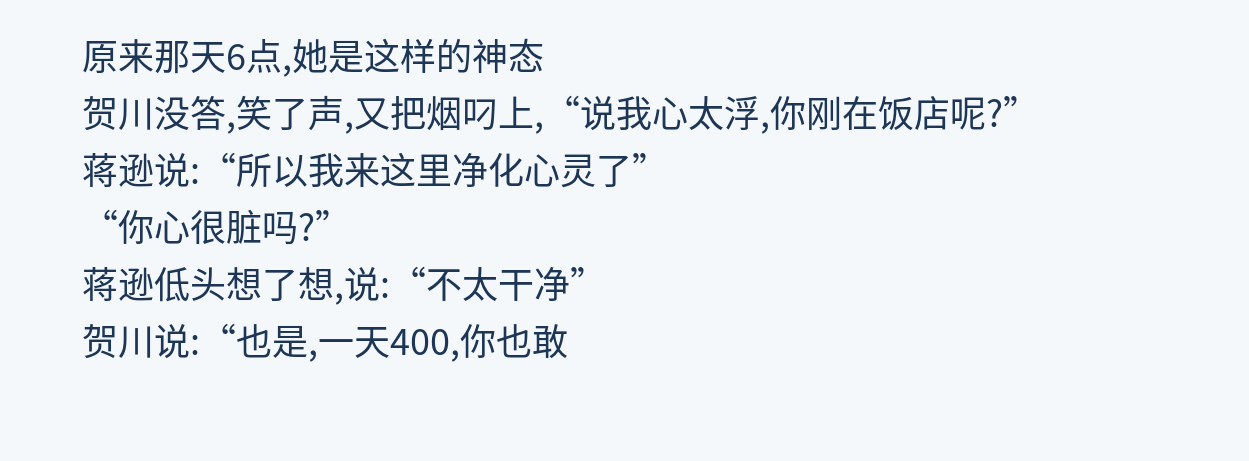原来那天6点,她是这样的神态
贺川没答,笑了声,又把烟叼上,“说我心太浮,你刚在饭店呢?”
蒋逊说:“所以我来这里净化心灵了”
“你心很脏吗?”
蒋逊低头想了想,说:“不太干净”
贺川说:“也是,一天400,你也敢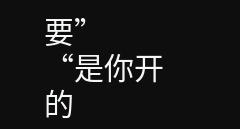要”
“是你开的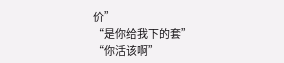价”
“是你给我下的套”
“你活该啊”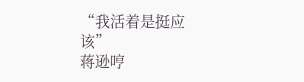“我活着是挺应该”
蒋逊哼